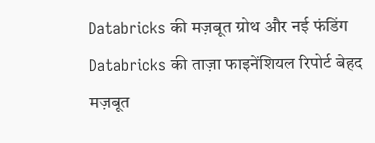Databricks की मज़बूत ग्रोथ और नई फंडिंग
Databricks की ताज़ा फाइनेंशियल रिपोर्ट बेहद मज़बूत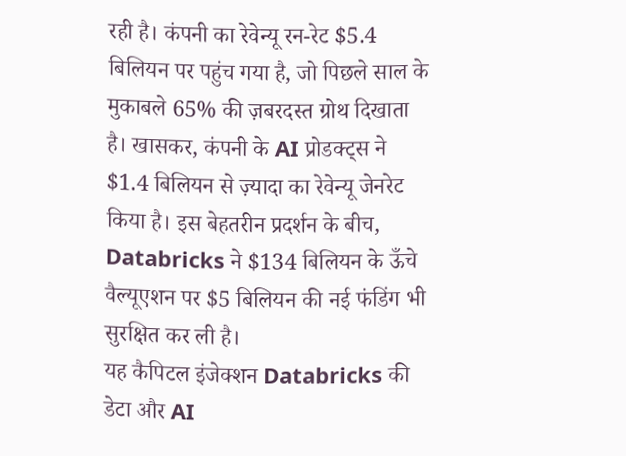रही है। कंपनी का रेवेन्यू रन-रेट $5.4 बिलियन पर पहुंच गया है, जो पिछले साल के मुकाबले 65% की ज़बरदस्त ग्रोथ दिखाता है। खासकर, कंपनी के AI प्रोडक्ट्स ने $1.4 बिलियन से ज़्यादा का रेवेन्यू जेनरेट किया है। इस बेहतरीन प्रदर्शन के बीच, Databricks ने $134 बिलियन के ऊँचे वैल्यूएशन पर $5 बिलियन की नई फंडिंग भी सुरक्षित कर ली है।
यह कैपिटल इंजेक्शन Databricks की डेटा और AI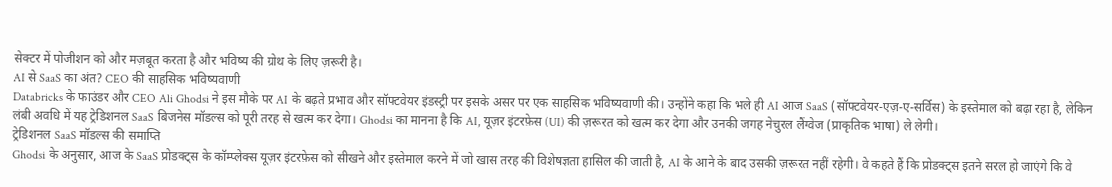सेक्टर में पोजीशन को और मज़बूत करता है और भविष्य की ग्रोथ के लिए ज़रूरी है।
AI से SaaS का अंत? CEO की साहसिक भविष्यवाणी
Databricks के फाउंडर और CEO Ali Ghodsi ने इस मौके पर AI के बढ़ते प्रभाव और सॉफ्टवेयर इंडस्ट्री पर इसके असर पर एक साहसिक भविष्यवाणी की। उन्होंने कहा कि भले ही AI आज SaaS (सॉफ्टवेयर-एज़-ए-सर्विस) के इस्तेमाल को बढ़ा रहा है, लेकिन लंबी अवधि में यह ट्रेडिशनल SaaS बिजनेस मॉडल्स को पूरी तरह से खत्म कर देगा। Ghodsi का मानना है कि AI, यूज़र इंटरफ़ेस (UI) की ज़रूरत को खत्म कर देगा और उनकी जगह नेचुरल लैंग्वेज (प्राकृतिक भाषा) ले लेगी।
ट्रेडिशनल SaaS मॉडल्स की समाप्ति
Ghodsi के अनुसार, आज के SaaS प्रोडक्ट्स के कॉम्प्लेक्स यूज़र इंटरफ़ेस को सीखने और इस्तेमाल करने में जो खास तरह की विशेषज्ञता हासिल की जाती है, AI के आने के बाद उसकी ज़रूरत नहीं रहेगी। वे कहते हैं कि प्रोडक्ट्स इतने सरल हो जाएंगे कि वे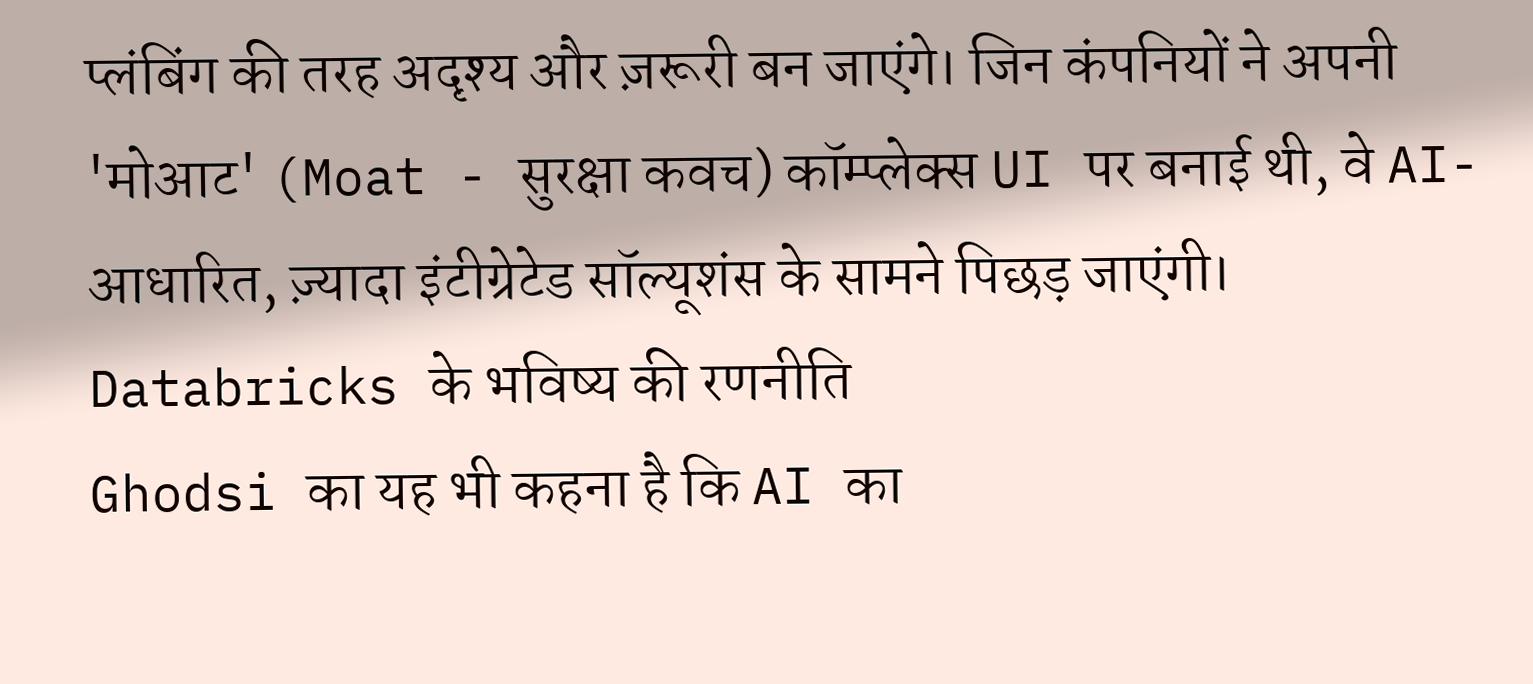प्लंबिंग की तरह अदृश्य और ज़रूरी बन जाएंगे। जिन कंपनियों ने अपनी 'मोआट' (Moat - सुरक्षा कवच) कॉम्प्लेक्स UI पर बनाई थी, वे AI-आधारित, ज़्यादा इंटीग्रेटेड सॉल्यूशंस के सामने पिछड़ जाएंगी।
Databricks के भविष्य की रणनीति
Ghodsi का यह भी कहना है कि AI का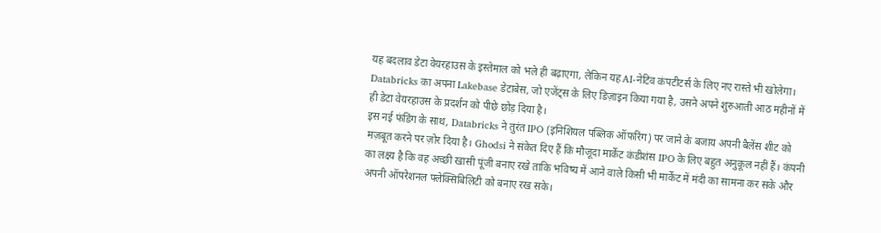यह बदलाव डेटा वेयरहाउस के इस्तेमाल को भले ही बढ़ाएगा, लेकिन यह AI-नेटिव कंपटीटर्स के लिए नए रास्ते भी खोलेगा। Databricks का अपना Lakebase डेटाबेस, जो एजेंट्स के लिए डिज़ाइन किया गया है, उसने अपने शुरुआती आठ महीनों में ही डेटा वेयरहाउस के प्रदर्शन को पीछे छोड़ दिया है।
इस नई फंडिंग के साथ, Databricks ने तुरंत IPO (इनिशियल पब्लिक ऑफरिंग) पर जाने के बजाय अपनी बैलेंस शीट को मज़बूत करने पर ज़ोर दिया है। Ghodsi ने संकेत दिए हैं कि मौजूदा मार्केट कंडीशंस IPO के लिए बहुत अनुकूल नहीं हैं। कंपनी का लक्ष्य है कि वह अच्छी खासी पूंजी बनाए रखे ताकि भविष्य में आने वाले किसी भी मार्केट में मंदी का सामना कर सके और अपनी ऑपरेशनल फ्लेक्सिबिलिटी को बनाए रख सके।